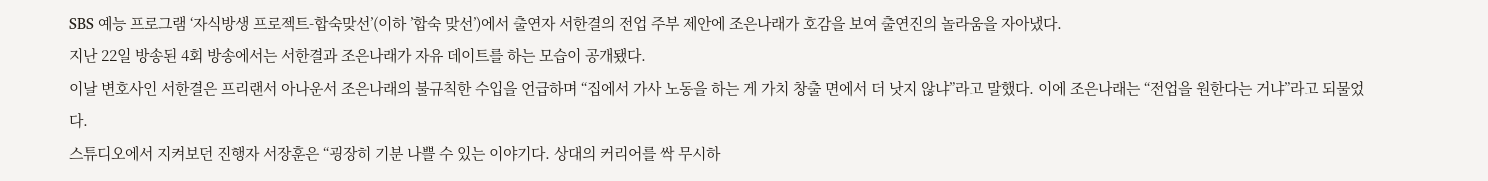SBS 예능 프로그램 ‘자식방생 프로젝트-합숙맞선’(이하 ’합숙 맞선’)에서 출연자 서한결의 전업 주부 제안에 조은나래가 호감을 보여 출연진의 놀라움을 자아냈다.
지난 22일 방송된 4회 방송에서는 서한결과 조은나래가 자유 데이트를 하는 모습이 공개됐다.
이날 변호사인 서한결은 프리랜서 아나운서 조은나래의 불규칙한 수입을 언급하며 “집에서 가사 노동을 하는 게 가치 창출 면에서 더 낫지 않냐”라고 말했다. 이에 조은나래는 “전업을 원한다는 거냐”라고 되물었다.
스튜디오에서 지켜보던 진행자 서장훈은 “굉장히 기분 나쁠 수 있는 이야기다. 상대의 커리어를 싹 무시하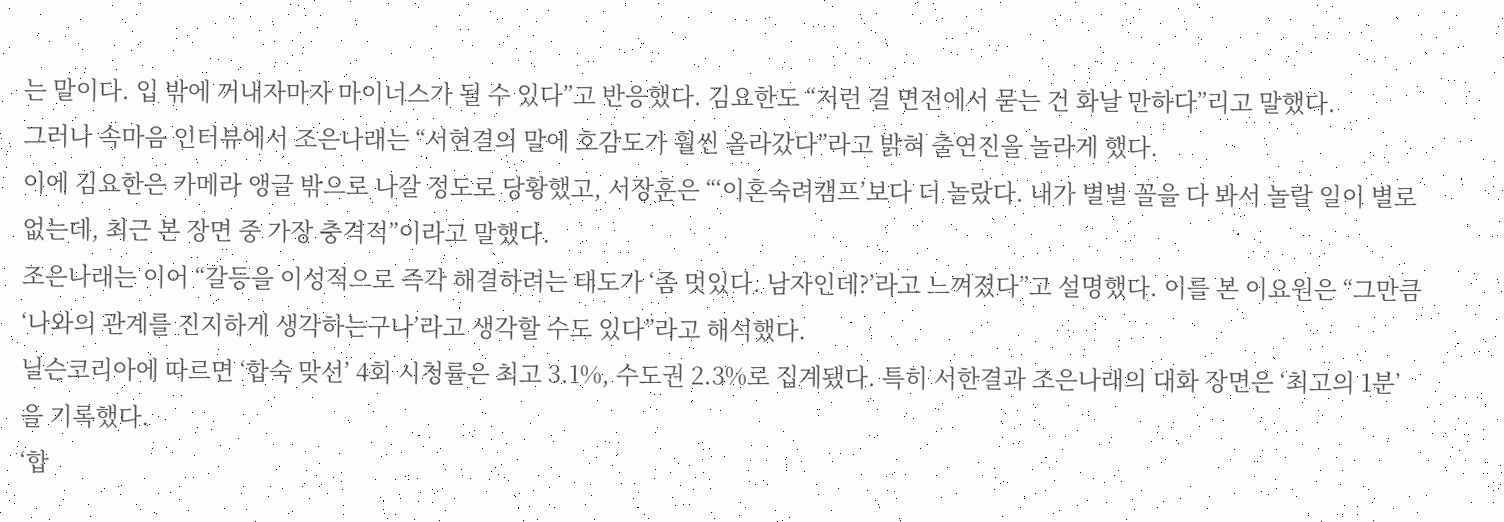는 말이다. 입 밖에 꺼내자마자 마이너스가 될 수 있다”고 반응했다. 김요한도 “저런 걸 면전에서 묻는 건 화날 만하다”리고 말했다.
그러나 속마음 인터뷰에서 조은나래는 “서현결의 말에 호감도가 훨씬 올라갔다”라고 밝혀 출연진을 놀라게 했다.
이에 김요한은 카메라 앵글 밖으로 나갈 정도로 당황했고, 서장훈은 “‘이혼숙려캠프’보다 더 놀랐다. 내가 별별 꼴을 다 봐서 놀랄 일이 별로 없는데, 최근 본 장면 중 가장 충격적”이라고 말했다.
조은나래는 이어 “갈등을 이성적으로 즉각 해결하려는 태도가 ‘좀 멋있다. 남자인데?’라고 느껴졌다”고 설명했다. 이를 본 이요원은 “그만큼 ‘나와의 관계를 진지하게 생각하는구나’라고 생각할 수도 있다”라고 해석했다.
닐슨코리아에 따르면 ‘합숙 맞선’ 4회 시청률은 최고 3.1%, 수도권 2.3%로 집계됐다. 특히 서한결과 조은나래의 대화 장면은 ‘최고의 1분’을 기록했다.
‘합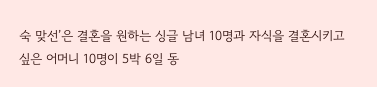숙 맞선’은 결혼을 원하는 싱글 남녀 10명과 자식을 결혼시키고 싶은 어머니 10명이 5박 6일 동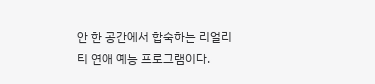안 한 공간에서 합숙하는 리얼리티 연애 예능 프로그램이다.